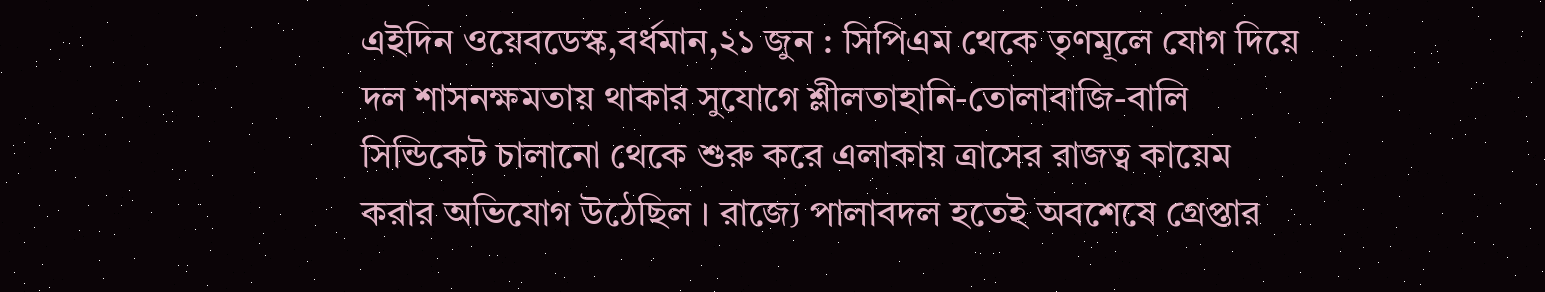এইদিন ওয়েবডেস্ক,বর্ধমান,২১ জুন : সিপিএম থেকে তৃণমূলে যোগ দিয়ে দল শাসনক্ষমতায় থাকার সুযোগে শ্লীলতাহানি-তোলাবাজি-বালি সিন্ডিকেট চালানো থেকে শুরু করে এলাকায় ত্রাসের রাজত্ব কায়েম করার অভিযোগ উঠেছিল । রাজ্যে পালাবদল হতেই অবশেষে গ্রেপ্তার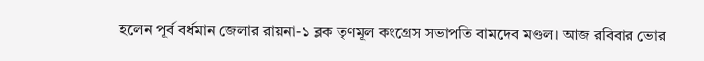হলেন পূর্ব বর্ধমান জেলার রায়না-১ ব্লক তৃণমূল কংগ্রেস সভাপতি বামদেব মণ্ডল। আজ রবিবার ভোর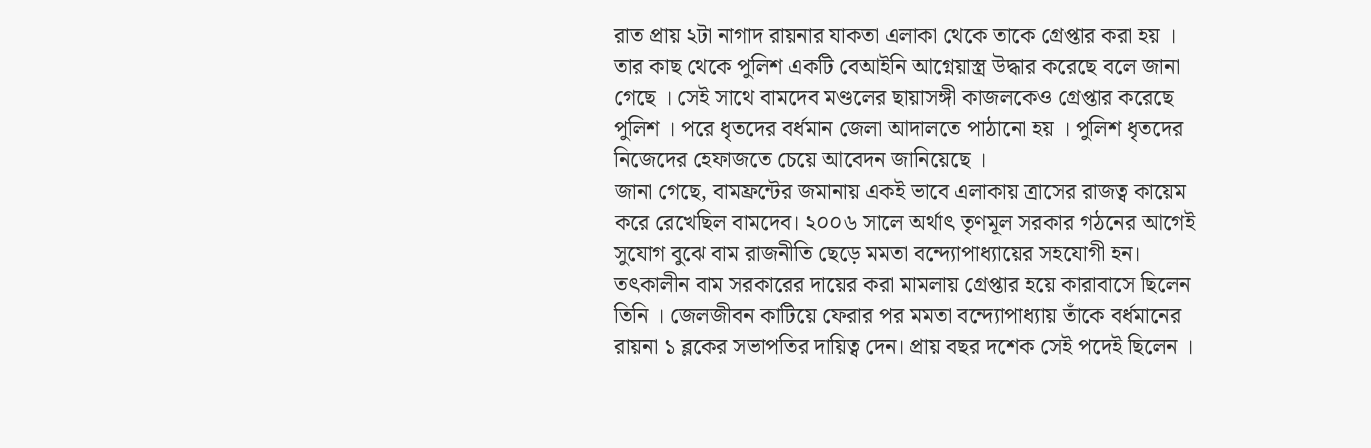রাত প্রায় ২টা নাগাদ রায়নার যাকতা এলাকা থেকে তাকে গ্রেপ্তার করা হয় । তার কাছ থেকে পুলিশ একটি বেআইনি আগ্নেয়াস্ত্র উদ্ধার করেছে বলে জানা গেছে । সেই সাথে বামদেব মণ্ডলের ছায়াসঙ্গী কাজলকেও গ্রেপ্তার করেছে পুলিশ । পরে ধৃতদের বর্ধমান জেলা আদালতে পাঠানো হয় । পুলিশ ধৃতদের নিজেদের হেফাজতে চেয়ে আবেদন জানিয়েছে ।
জানা গেছে, বামফ্রন্টের জমানায় একই ভাবে এলাকায় ত্রাসের রাজত্ব কায়েম করে রেখেছিল বামদেব। ২০০৬ সালে অর্থাৎ তৃণমূল সরকার গঠনের আগেই সুযোগ বুঝে বাম রাজনীতি ছেড়ে মমতা বন্দ্যোপাধ্যায়ের সহযোগী হন। তৎকালীন বাম সরকারের দায়ের করা মামলায় গ্রেপ্তার হয়ে কারাবাসে ছিলেন তিনি । জেলজীবন কাটিয়ে ফেরার পর মমতা বন্দ্যোপাধ্যায় তাঁকে বর্ধমানের রায়না ১ ব্লকের সভাপতির দায়িত্ব দেন। প্রায় বছর দশেক সেই পদেই ছিলেন ।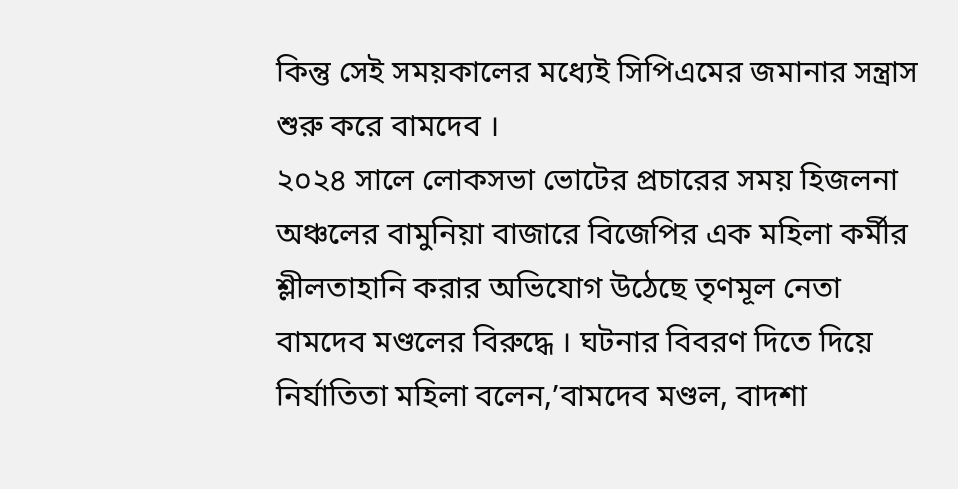কিন্তু সেই সময়কালের মধ্যেই সিপিএমের জমানার সন্ত্রাস শুরু করে বামদেব ।
২০২৪ সালে লোকসভা ভোটের প্রচারের সময় হিজলনা অঞ্চলের বামুনিয়া বাজারে বিজেপির এক মহিলা কর্মীর শ্লীলতাহানি করার অভিযোগ উঠেছে তৃণমূল নেতা বামদেব মণ্ডলের বিরুদ্ধে । ঘটনার বিবরণ দিতে দিয়ে নির্যাতিতা মহিলা বলেন,’বামদেব মণ্ডল, বাদশা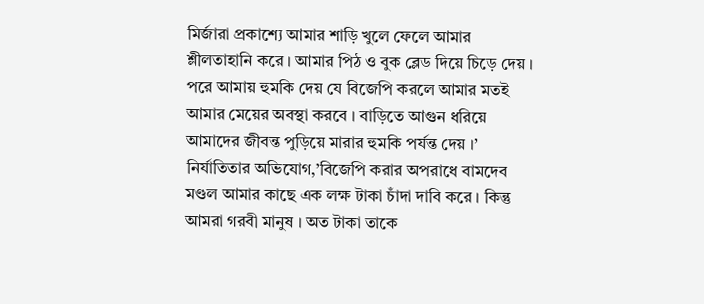মির্জারা প্রকাশ্যে আমার শাড়ি খুলে ফেলে আমার শ্লীলতাহানি করে । আমার পিঠ ও বুক ব্লেড দিয়ে চিড়ে দেয় । পরে আমায় হুমকি দেয় যে বিজেপি করলে আমার মতই আমার মেয়ের অবস্থা করবে । বাড়িতে আগুন ধরিয়ে আমাদের জীবন্ত পুড়িয়ে মারার হুমকি পর্যন্ত দেয় ।’ নির্যাতিতার অভিযোগ,’বিজেপি করার অপরাধে বামদেব মণ্ডল আমার কাছে এক লক্ষ টাকা চাঁদা দাবি করে । কিন্তু আমরা গরবী মানুষ । অত টাকা তাকে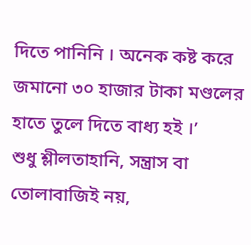দিতে পানিনি । অনেক কষ্ট করে জমানো ৩০ হাজার টাকা মণ্ডলের হাতে তুলে দিতে বাধ্য হই ।’
শুধু শ্লীলতাহানি, সন্ত্রাস বা তোলাবাজিই নয়,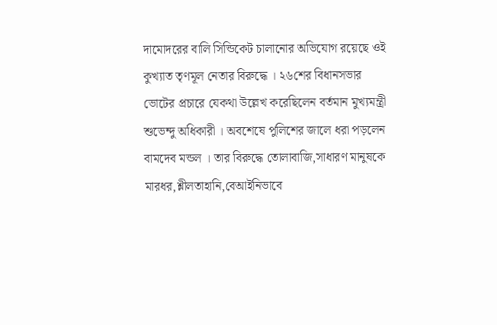দামোদরের বালি সিন্ডিকেট চালানোর অভিযোগ রয়েছে ওই কুখ্যাত তৃণমূল নেতার বিরুদ্ধে । ২৬শের বিধানসভার ভোটের প্রচারে যেকথা উল্লেখ করেছিলেন বর্তমান মুখ্যমন্ত্রী শুভেন্দু অধিকারী । অবশেষে পুলিশের জালে ধরা পড়লেন বামদেব মন্ডল । তার বিরুদ্ধে তোলাবাজি,সাধারণ মানুষকে মারধর,শ্লীলতাহানি,বেআইনিভাবে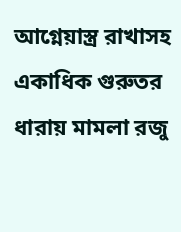আগ্নেয়াস্ত্র রাখাসহ একাধিক গুরুতর ধারায় মামলা রজু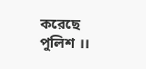করেছে পুলিশ ।।